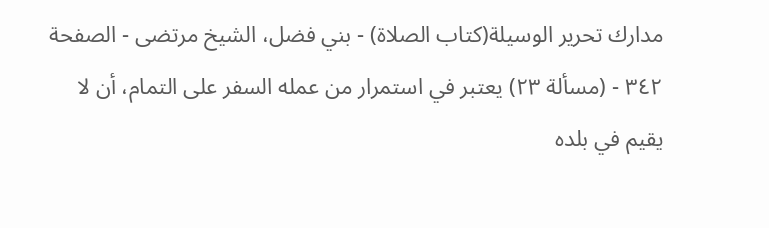مدارك تحرير الوسيلة(كتاب الصلاة) - بني فضل، الشيخ مرتضى - الصفحة ٣٤٢ - (مسألة ٢٣) يعتبر في استمرار من عمله السفر على التمام، أن لا يقيم في بلده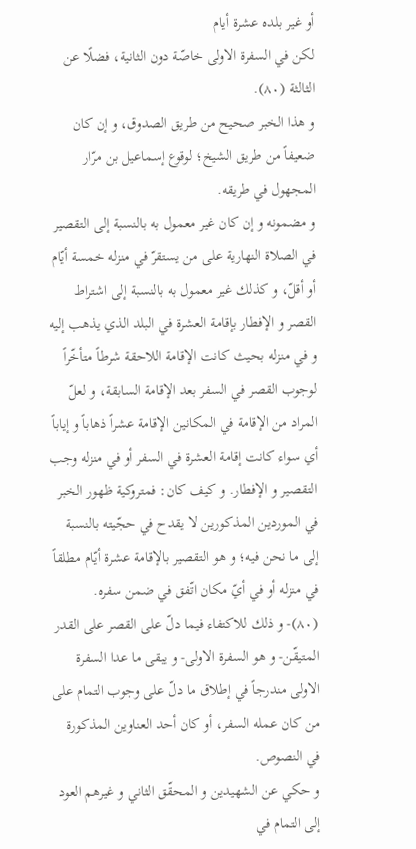أو غير بلده عشرة أيام
لكن في السفرة الاولى خاصّة دون الثانية، فضلًا عن الثالثة (٨٠).
و هذا الخبر صحيح من طريق الصدوق، و إن كان ضعيفاً من طريق الشيخ؛ لوقوع إسماعيل بن مرّار المجهول في طريقه.
و مضمونه و إن كان غير معمول به بالنسبة إلى التقصير في الصلاة النهارية على من يستقرّ في منزله خمسة أيّام أو أقلّ، و كذلك غير معمول به بالنسبة إلى اشتراط القصر و الإفطار بإقامة العشرة في البلد الذي يذهب إليه و في منزله بحيث كانت الإقامة اللاحقة شرطاً متأخّراً لوجوب القصر في السفر بعد الإقامة السابقة، و لعلّ المراد من الإقامة في المكانين الإقامة عشراً ذهاباً و إياباً أي سواء كانت إقامة العشرة في السفر أو في منزله وجب التقصير و الإفطار. و كيف كان: فمتروكية ظهور الخبر في الموردين المذكورين لا يقدح في حجّيته بالنسبة إلى ما نحن فيه؛ و هو التقصير بالإقامة عشرة أيّام مطلقاً في منزله أو في أيّ مكان اتّفق في ضمن سفره.
(٨٠)- و ذلك للاكتفاء فيما دلّ على القصر على القدر المتيقّن- و هو السفرة الاولى- و يبقى ما عدا السفرة الاولى مندرجاً في إطلاق ما دلّ على وجوب التمام على من كان عمله السفر، أو كان أحد العناوين المذكورة في النصوص.
و حكي عن الشهيدين و المحقّق الثاني و غيرهم العود إلى التمام في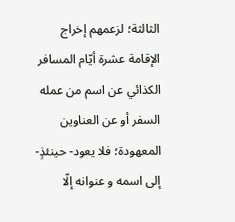الثالثة؛ لزعمهم إخراج الإقامة عشرة أيّام المسافر الكذائي عن اسم من عمله السفر أو عن العناوين المعهودة؛ فلا يعود- حينئذٍ- إلى اسمه و عنوانه إلّا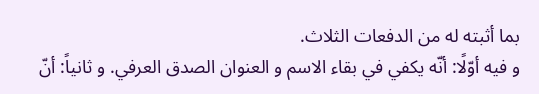بما أثبته له من الدفعات الثلاث.
و فيه أوّلًا: أنّه يكفي في بقاء الاسم و العنوان الصدق العرفي. و ثانياً: أنّ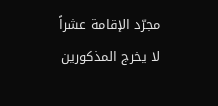مجرّد الإقامة عشراً لا يخرج المذكورين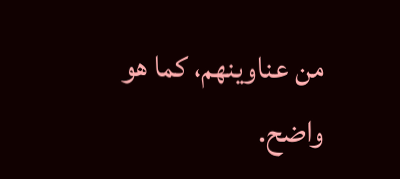من عناوينهم، كما هو واضح.